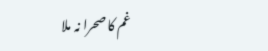غم کا صحرا نہ ملا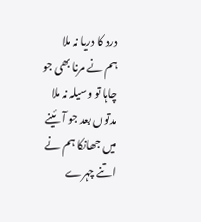درد کا دریا نہ ملا
ہم نے مرنا بھی جو چاہا تو وسیلہ نہ ملا
مدتوں بعد جو آئینے میں جھانکا ہم نے
اتنے چہرے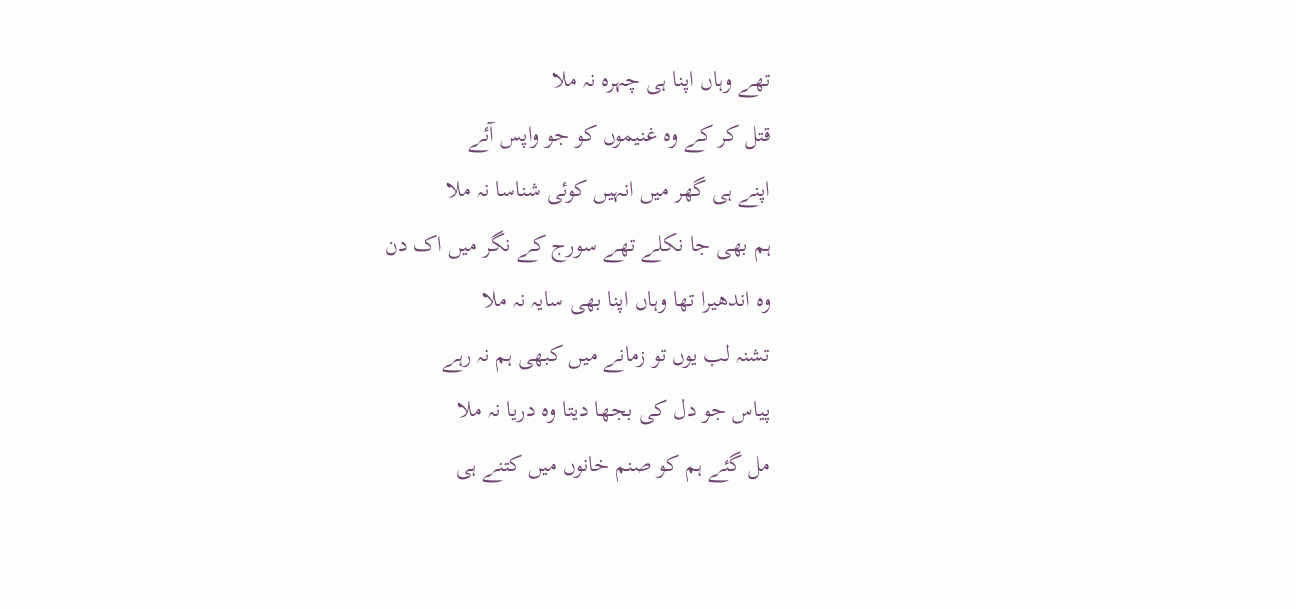تھے وہاں اپنا ہی چہرہ نہ ملا
قتل کر کے وہ غنیموں کو جو واپس آئے
اپنے ہی گھر میں انہیں کوئی شناسا نہ ملا
ہم بھی جا نکلے تھے سورج کے نگر میں اک دن
وہ اندھیرا تھا وہاں اپنا بھی سایہ نہ ملا
تشنہ لب یوں تو زمانے میں کبھی ہم نہ رہے
پیاس جو دل کی بجھا دیتا وہ دریا نہ ملا
مل گئے ہم کو صنم خانوں میں کتنے ہی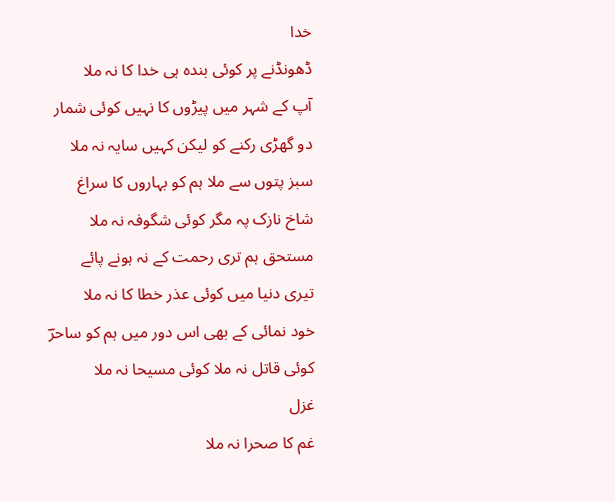خدا
ڈھونڈنے پر کوئی بندہ ہی خدا کا نہ ملا
آپ کے شہر میں پیڑوں کا نہیں کوئی شمار
دو گھڑی رکنے کو لیکن کہیں سایہ نہ ملا
سبز پتوں سے ملا ہم کو بہاروں کا سراغ
شاخ نازک پہ مگر کوئی شگوفہ نہ ملا
مستحق ہم تری رحمت کے نہ ہونے پائے
تیری دنیا میں کوئی عذر خطا کا نہ ملا
خود نمائی کے بھی اس دور میں ہم کو ساحرؔ
کوئی قاتل نہ ملا کوئی مسیحا نہ ملا
غزل
غم کا صحرا نہ ملا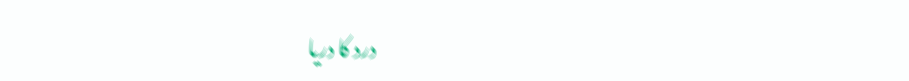درد کا دریا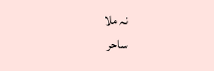نہ ملا
ساحر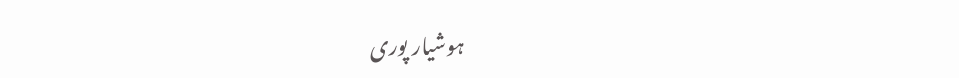ہوشیار پوری